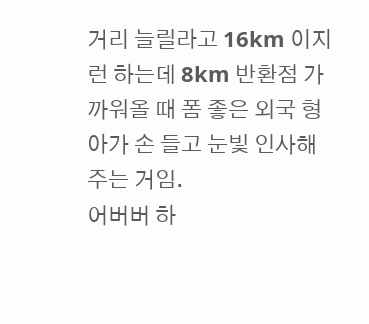거리 늘릴라고 16km 이지런 하는데 8km 반환점 가까워올 때 폼 좋은 외국 형아가 손 들고 눈빛 인사해주는 거임.
어버버 하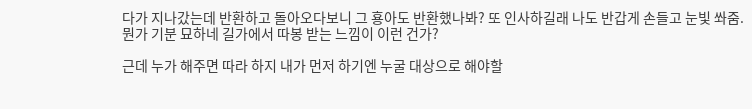다가 지나갔는데 반환하고 돌아오다보니 그 횽아도 반환했나봐? 또 인사하길래 나도 반갑게 손들고 눈빛 쏴줌.
뭔가 기분 묘하네 길가에서 따봉 받는 느낌이 이런 건가?

근데 누가 해주면 따라 하지 내가 먼저 하기엔 누굴 대상으로 해야할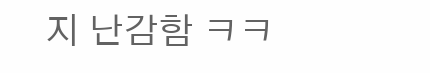지 난감함 ㅋㅋ